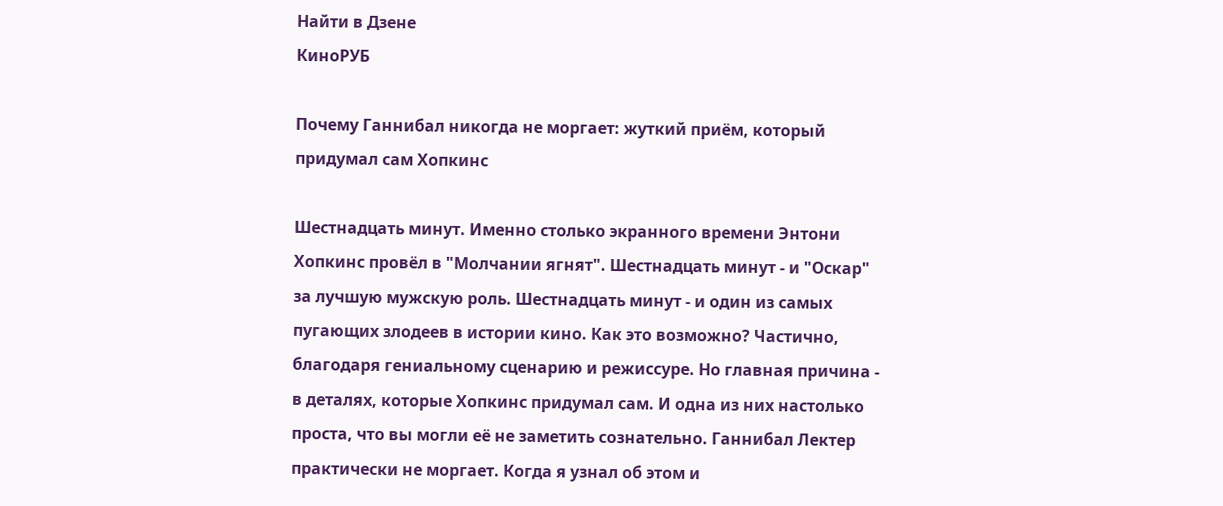Найти в Дзене
КиноРУБ

Почему Ганнибал никогда не моргает: жуткий приём, который придумал сам Хопкинс

Шестнадцать минут. Именно столько экранного времени Энтони Хопкинс провёл в "Молчании ягнят". Шестнадцать минут - и "Оскар" за лучшую мужскую роль. Шестнадцать минут - и один из самых пугающих злодеев в истории кино. Как это возможно? Частично, благодаря гениальному сценарию и режиссуре. Но главная причина - в деталях, которые Хопкинс придумал сам. И одна из них настолько проста, что вы могли её не заметить сознательно. Ганнибал Лектер практически не моргает. Когда я узнал об этом и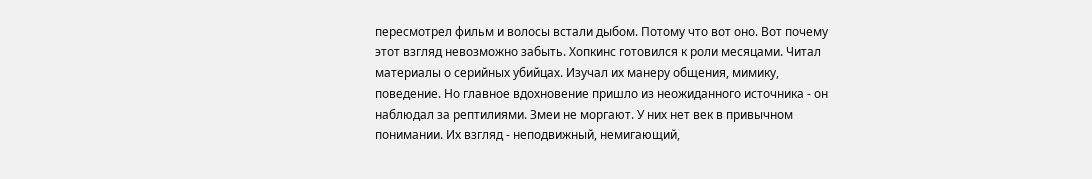пересмотрел фильм и волосы встали дыбом. Потому что вот оно. Вот почему этот взгляд невозможно забыть. Хопкинс готовился к роли месяцами. Читал материалы о серийных убийцах. Изучал их манеру общения, мимику, поведение. Но главное вдохновение пришло из неожиданного источника - он наблюдал за рептилиями. Змеи не моргают. У них нет век в привычном понимании. Их взгляд - неподвижный, немигающий,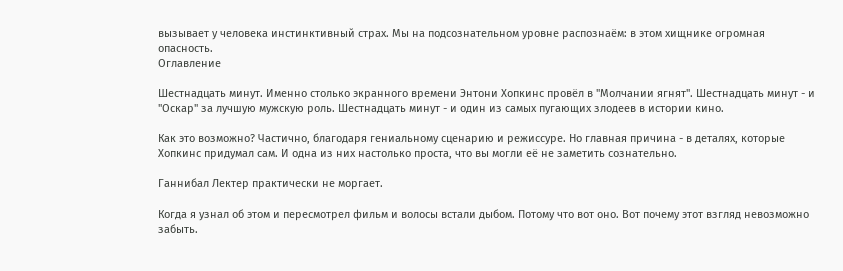вызывает у человека инстинктивный страх. Мы на подсознательном уровне распознаём: в этом хищнике огромная опасность.
Оглавление

Шестнадцать минут. Именно столько экранного времени Энтони Хопкинс провёл в "Молчании ягнят". Шестнадцать минут - и "Оскар" за лучшую мужскую роль. Шестнадцать минут - и один из самых пугающих злодеев в истории кино.

Как это возможно? Частично, благодаря гениальному сценарию и режиссуре. Но главная причина - в деталях, которые Хопкинс придумал сам. И одна из них настолько проста, что вы могли её не заметить сознательно.

Ганнибал Лектер практически не моргает.

Когда я узнал об этом и пересмотрел фильм и волосы встали дыбом. Потому что вот оно. Вот почему этот взгляд невозможно забыть.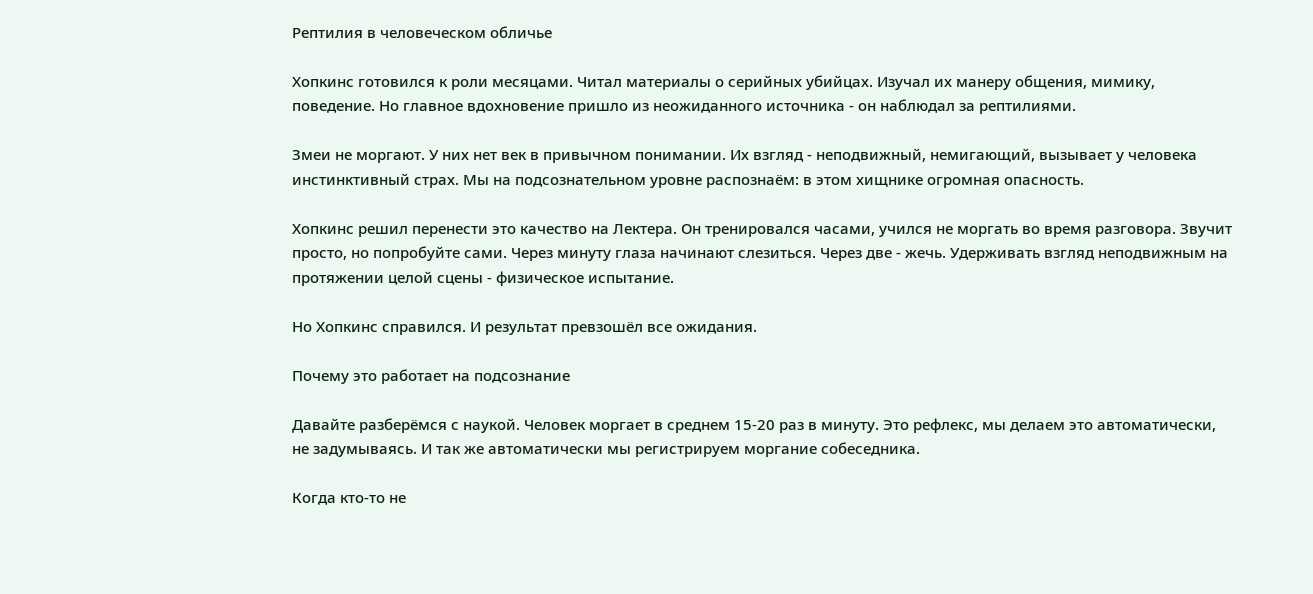Рептилия в человеческом обличье

Хопкинс готовился к роли месяцами. Читал материалы о серийных убийцах. Изучал их манеру общения, мимику, поведение. Но главное вдохновение пришло из неожиданного источника - он наблюдал за рептилиями.

Змеи не моргают. У них нет век в привычном понимании. Их взгляд - неподвижный, немигающий, вызывает у человека инстинктивный страх. Мы на подсознательном уровне распознаём: в этом хищнике огромная опасность.

Хопкинс решил перенести это качество на Лектера. Он тренировался часами, учился не моргать во время разговора. Звучит просто, но попробуйте сами. Через минуту глаза начинают слезиться. Через две - жечь. Удерживать взгляд неподвижным на протяжении целой сцены - физическое испытание.

Но Хопкинс справился. И результат превзошёл все ожидания.

Почему это работает на подсознание

Давайте разберёмся с наукой. Человек моргает в среднем 15-20 раз в минуту. Это рефлекс, мы делаем это автоматически, не задумываясь. И так же автоматически мы регистрируем моргание собеседника.

Когда кто-то не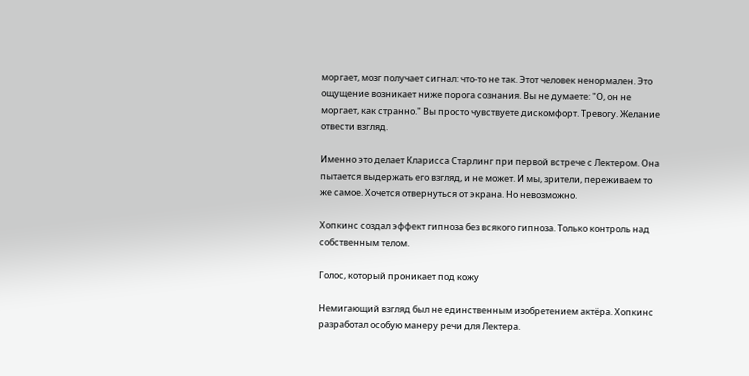моргает, мозг получает сигнал: что-то не так. Этот человек ненормален. Это ощущение возникает ниже порога сознания. Вы не думаете: "О, он не моргает, как странно." Вы просто чувствуете дискомфорт. Тревогу. Желание отвести взгляд.

Именно это делает Кларисса Старлинг при первой встрече с Лектером. Она пытается выдержать его взгляд, и не может. И мы, зрители, переживаем то же самое. Хочется отвернуться от экрана. Но невозможно.

Хопкинс создал эффект гипноза без всякого гипноза. Только контроль над собственным телом.

Голос, который проникает под кожу

Немигающий взгляд был не единственным изобретением актёра. Хопкинс разработал особую манеру речи для Лектера.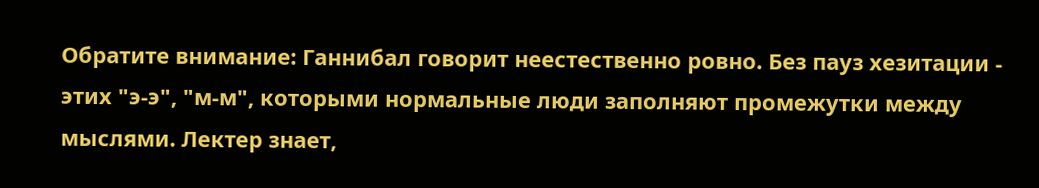Обратите внимание: Ганнибал говорит неестественно ровно. Без пауз хезитации - этих "э-э", "м-м", которыми нормальные люди заполняют промежутки между мыслями. Лектер знает,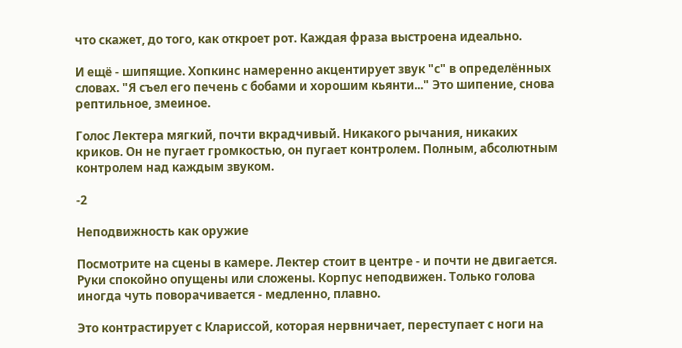что скажет, до того, как откроет рот. Каждая фраза выстроена идеально.

И ещё - шипящие. Хопкинс намеренно акцентирует звук "с" в определённых словах. "Я съел его печень с бобами и хорошим кьянти..." Это шипение, снова рептильное, змеиное.

Голос Лектера мягкий, почти вкрадчивый. Никакого рычания, никаких криков. Он не пугает громкостью, он пугает контролем. Полным, абсолютным контролем над каждым звуком.

-2

Неподвижность как оружие

Посмотрите на сцены в камере. Лектер стоит в центре - и почти не двигается. Руки спокойно опущены или сложены. Корпус неподвижен. Только голова иногда чуть поворачивается - медленно, плавно.

Это контрастирует с Клариссой, которая нервничает, переступает с ноги на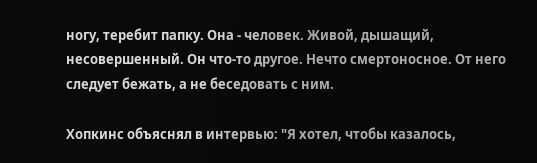ногу, теребит папку. Она - человек. Живой, дышащий, несовершенный. Он что-то другое. Нечто смертоносное. От него следует бежать, а не беседовать с ним.

Хопкинс объяснял в интервью: "Я хотел, чтобы казалось,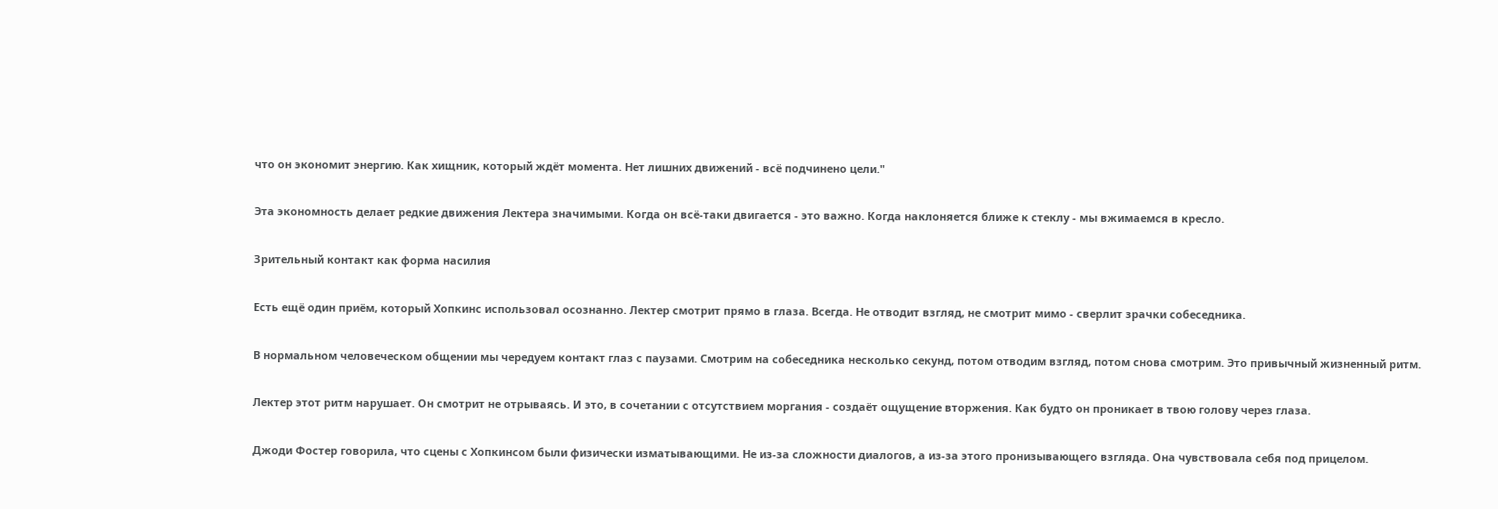что он экономит энергию. Как хищник, который ждёт момента. Нет лишних движений - всё подчинено цели."

Эта экономность делает редкие движения Лектера значимыми. Когда он всё-таки двигается - это важно. Когда наклоняется ближе к стеклу - мы вжимаемся в кресло.

Зрительный контакт как форма насилия

Есть ещё один приём, который Хопкинс использовал осознанно. Лектер смотрит прямо в глаза. Всегда. Не отводит взгляд, не смотрит мимо - сверлит зрачки собеседника.

В нормальном человеческом общении мы чередуем контакт глаз с паузами. Смотрим на собеседника несколько секунд, потом отводим взгляд, потом снова смотрим. Это привычный жизненный ритм.

Лектер этот ритм нарушает. Он смотрит не отрываясь. И это, в сочетании с отсутствием моргания - создаёт ощущение вторжения. Как будто он проникает в твою голову через глаза.

Джоди Фостер говорила, что сцены с Хопкинсом были физически изматывающими. Не из-за сложности диалогов, а из-за этого пронизывающего взгляда. Она чувствовала себя под прицелом.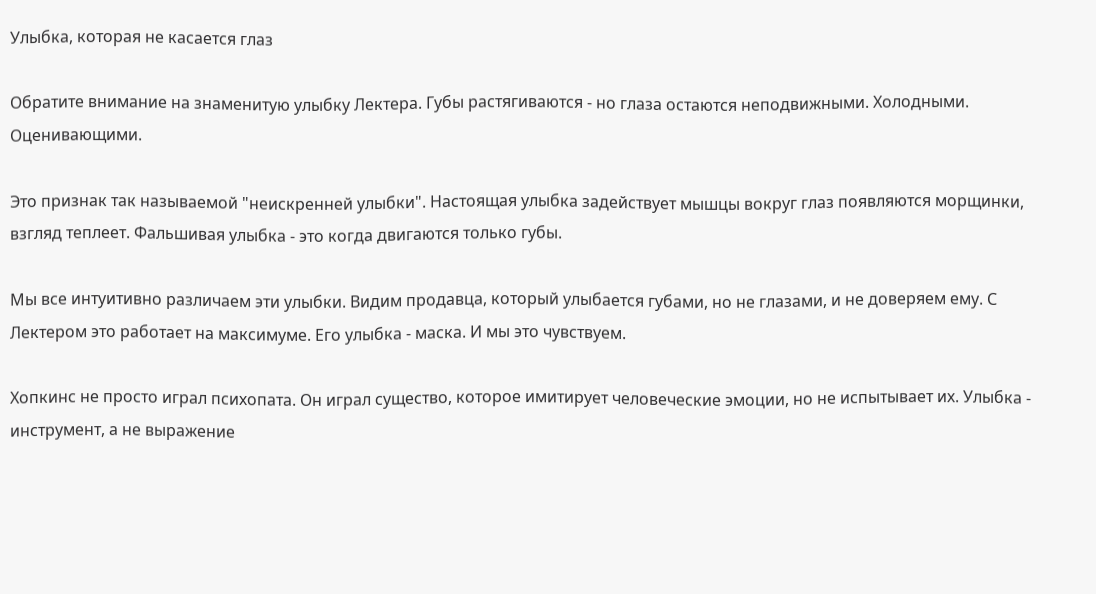Улыбка, которая не касается глаз

Обратите внимание на знаменитую улыбку Лектера. Губы растягиваются - но глаза остаются неподвижными. Холодными. Оценивающими.

Это признак так называемой "неискренней улыбки". Настоящая улыбка задействует мышцы вокруг глаз появляются морщинки, взгляд теплеет. Фальшивая улыбка - это когда двигаются только губы.

Мы все интуитивно различаем эти улыбки. Видим продавца, который улыбается губами, но не глазами, и не доверяем ему. С Лектером это работает на максимуме. Его улыбка - маска. И мы это чувствуем.

Хопкинс не просто играл психопата. Он играл существо, которое имитирует человеческие эмоции, но не испытывает их. Улыбка - инструмент, а не выражение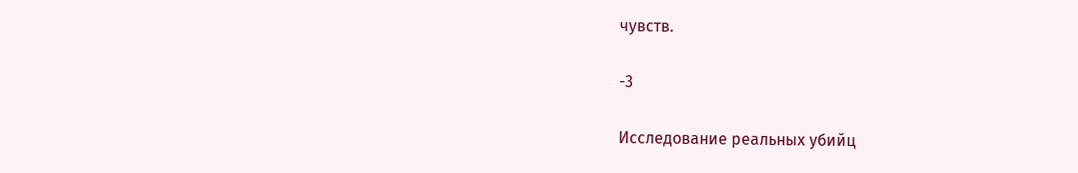чувств.

-3

Исследование реальных убийц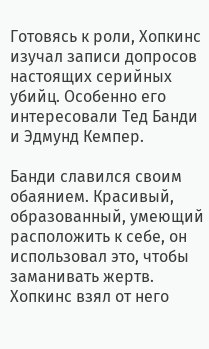Готовясь к роли, Хопкинс изучал записи допросов настоящих серийных убийц. Особенно его интересовали Тед Банди и Эдмунд Кемпер.

Банди славился своим обаянием. Красивый, образованный, умеющий расположить к себе, он использовал это, чтобы заманивать жертв. Хопкинс взял от него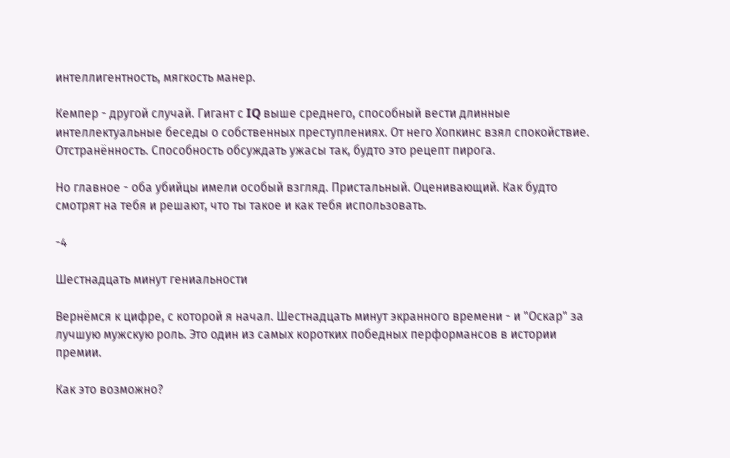интеллигентность, мягкость манер.

Кемпер - другой случай. Гигант с IQ выше среднего, способный вести длинные интеллектуальные беседы о собственных преступлениях. От него Хопкинс взял спокойствие. Отстранённость. Способность обсуждать ужасы так, будто это рецепт пирога.

Но главное - оба убийцы имели особый взгляд. Пристальный. Оценивающий. Как будто смотрят на тебя и решают, что ты такое и как тебя использовать.

-4

Шестнадцать минут гениальности

Вернёмся к цифре, с которой я начал. Шестнадцать минут экранного времени - и "Оскар" за лучшую мужскую роль. Это один из самых коротких победных перформансов в истории премии.

Как это возможно?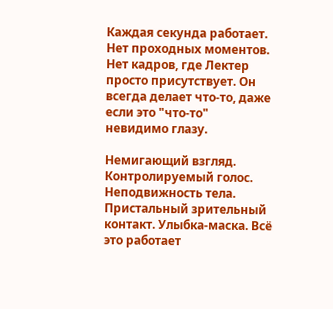Каждая секунда работает. Нет проходных моментов. Нет кадров, где Лектер просто присутствует. Он всегда делает что-то, даже если это "что-то" невидимо глазу.

Немигающий взгляд. Контролируемый голос. Неподвижность тела. Пристальный зрительный контакт. Улыбка-маска. Всё это работает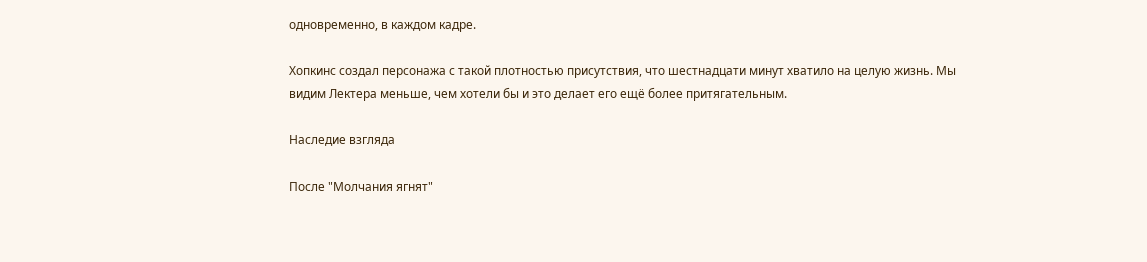одновременно, в каждом кадре.

Хопкинс создал персонажа с такой плотностью присутствия, что шестнадцати минут хватило на целую жизнь. Мы видим Лектера меньше, чем хотели бы и это делает его ещё более притягательным.

Наследие взгляда

После "Молчания ягнят"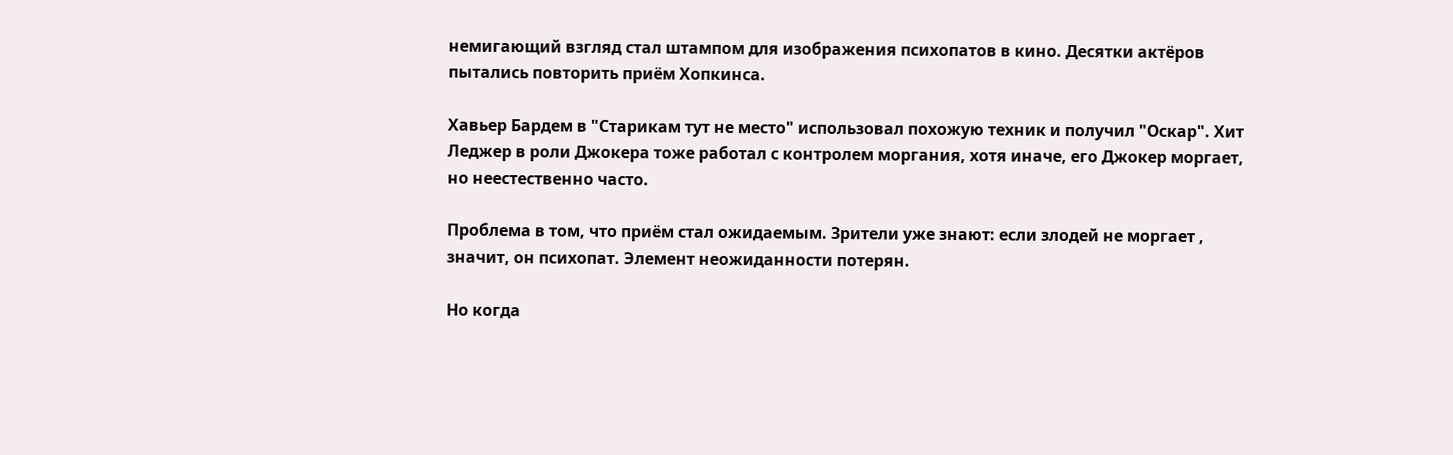немигающий взгляд стал штампом для изображения психопатов в кино. Десятки актёров пытались повторить приём Хопкинса.

Хавьер Бардем в "Старикам тут не место" использовал похожую техник и получил "Оскар". Хит Леджер в роли Джокера тоже работал с контролем моргания, хотя иначе, его Джокер моргает, но неестественно часто.

Проблема в том, что приём стал ожидаемым. Зрители уже знают: если злодей не моргает , значит, он психопат. Элемент неожиданности потерян.

Но когда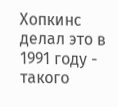Хопкинс делал это в 1991 году - такого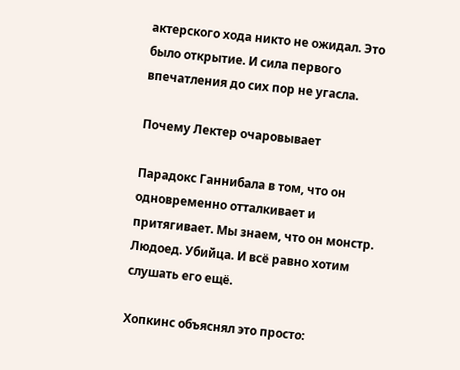актерского хода никто не ожидал. Это было открытие. И сила первого впечатления до сих пор не угасла.

Почему Лектер очаровывает

Парадокс Ганнибала в том, что он одновременно отталкивает и притягивает. Мы знаем, что он монстр. Людоед. Убийца. И всё равно хотим слушать его ещё.

Хопкинс объяснял это просто: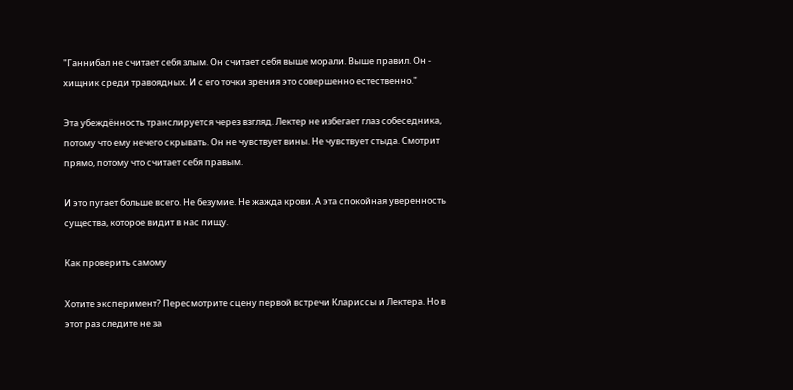"Ганнибал не считает себя злым. Он считает себя выше морали. Выше правил. Он - хищник среди травоядных. И с его точки зрения это совершенно естественно."

Эта убеждённость транслируется через взгляд. Лектер не избегает глаз собеседника, потому что ему нечего скрывать. Он не чувствует вины. Не чувствует стыда. Смотрит прямо, потому что считает себя правым.

И это пугает больше всего. Не безумие. Не жажда крови. А эта спокойная уверенность существа, которое видит в нас пищу.

Как проверить самому

Хотите эксперимент? Пересмотрите сцену первой встречи Клариссы и Лектера. Но в этот раз следите не за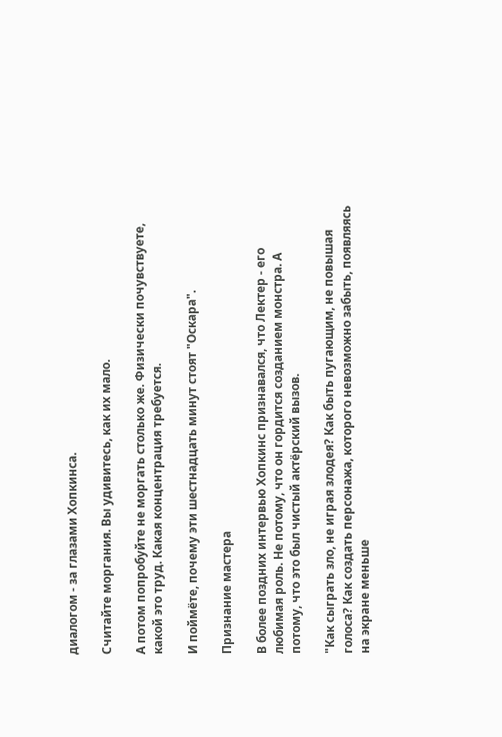диалогом - за глазами Хопкинса.

Считайте моргания. Вы удивитесь, как их мало.

А потом попробуйте не моргать столько же. Физически почувствуете, какой это труд. Какая концентрация требуется.

И поймёте, почему эти шестнадцать минут стоят "Оскара".

Признание мастера

В более поздних интервью Хопкинс признавался, что Лектер - его любимая роль. Не потому, что он гордится созданием монстра. А потому, что это был чистый актёрский вызов.

"Как сыграть зло, не играя злодея? Как быть пугающим, не повышая голоса? Как создать персонажа, которого невозможно забыть, появляясь на экране меньше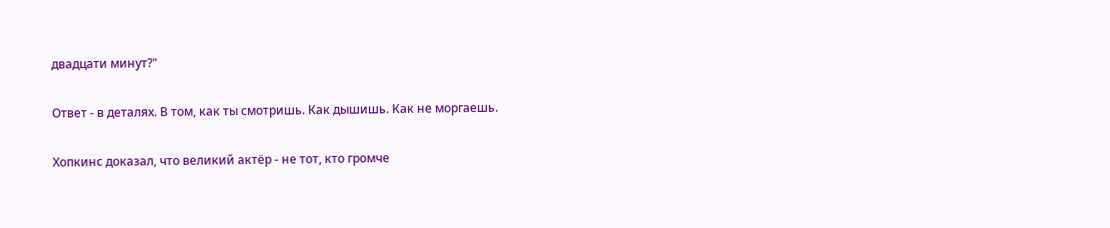двадцати минут?"

Ответ - в деталях. В том, как ты смотришь. Как дышишь. Как не моргаешь.

Хопкинс доказал, что великий актёр - не тот, кто громче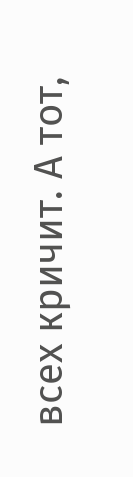всех кричит. А тот,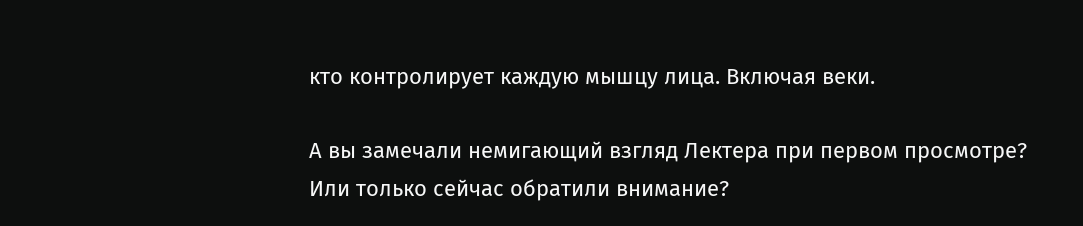кто контролирует каждую мышцу лица. Включая веки.

А вы замечали немигающий взгляд Лектера при первом просмотре? Или только сейчас обратили внимание?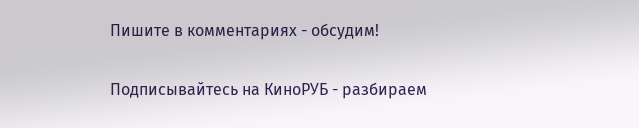Пишите в комментариях - обсудим!

Подписывайтесь на КиноРУБ - разбираем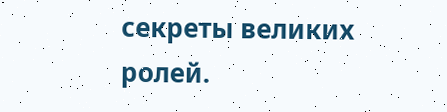секреты великих ролей.